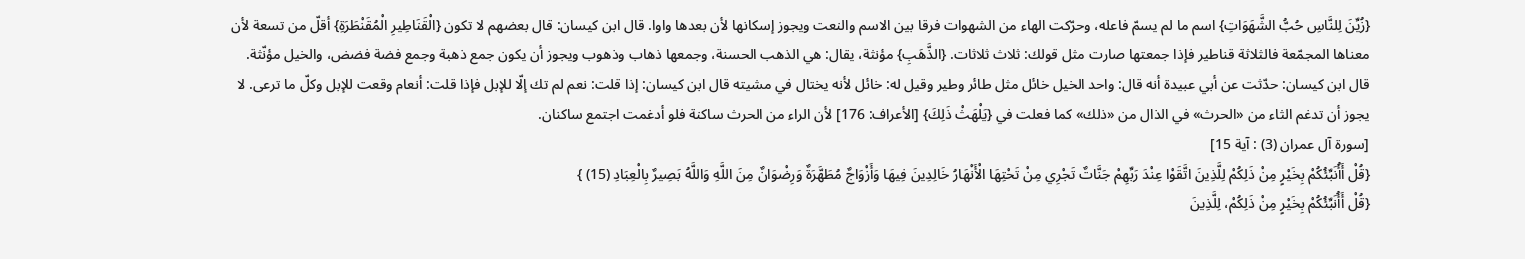{زُيِّنَ لِلنَّاسِ حُبُّ الشَّهَوَاتِ} اسم ما لم يسمّ فاعله، وحرّكت الهاء من الشهوات فرقا بين الاسم والنعت ويجوز إسكانها لأن بعدها واوا. قال ابن كيسان: قال بعضهم لا تكون {الْقَنَاطِيرِ الْمُقَنْطَرَةِ} أقلّ من تسعة لأن معناها المجمّعة فالثلاثة قناطير فإذا جمعتها صارت مثل قولك: ثلاث ثلاثات. {الذَّهَبِ} مؤنثة، يقال: هي الذهب الحسنة، وجمعها ذهاب وذهوب ويجوز أن يكون جمع ذهبة وجمع فضة فضض، والخيل مؤنّثة. قال ابن كيسان: حدّثت عن أبي عبيدة أنه قال: واحد الخيل خائل مثل طائر وطير وقيل له: خائل لأنه يختال في مشيته قال ابن كيسان: إذا قلت: نعم لم تك إلّا للإبل فإذا قلت: أنعام وقعت للإبل وكلّ ما ترعى. لا يجوز أن تدغم الثاء من «الحرث» في الذال من «ذلك» كما فعلت في {يَلْهَثْ ذَلِكَ} [الأعراف: 176] لأن الراء من الحرث ساكنة فلو أدغمت اجتمع ساكنان.
[سورة آل عمران (3) : آية 15]
{قُلْ أَأُنَبِّئُكُمْ بِخَيْرٍ مِنْ ذَلِكُمْ لِلَّذِينَ اتَّقَوْا عِنْدَ رَبِّهِمْ جَنَّاتٌ تَجْرِي مِنْ تَحْتِهَا الْأَنْهَارُ خَالِدِينَ فِيهَا وَأَزْوَاجٌ مُطَهَّرَةٌ وَرِضْوَانٌ مِنَ اللَّهِ وَاللَّهُ بَصِيرٌ بِالْعِبَادِ (15) }
{قُلْ أَأُنَبِّئُكُمْ بِخَيْرٍ مِنْ ذَلِكُمْ، لِلَّذِينَ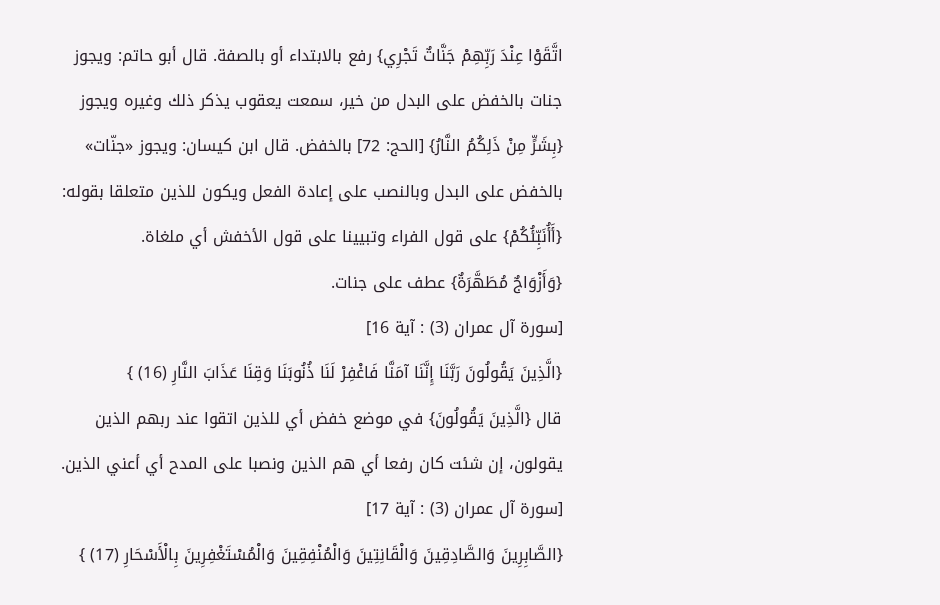اتَّقَوْا عِنْدَ رَبِّهِمْ جَنَّاتٌ تَجْرِي} رفع بالابتداء أو بالصفة. قال أبو حاتم: ويجوز جنات بالخفض على البدل من خير، سمعت يعقوب يذكر ذلك وغيره ويجوز {بِشَرٍّ مِنْ ذَلِكُمُ النَّارُ} [الحج: 72] بالخفض. قال ابن كيسان: ويجوز «جنّات» بالخفض على البدل وبالنصب على إعادة الفعل ويكون للذين متعلقا بقوله: {أَأُنَبِّئُكُمْ} على قول الفراء وتبيينا على قول الأخفش أي ملغاة.
{وَأَزْوَاجٌ مُطَهَّرَةٌ} عطف على جنات.
[سورة آل عمران (3) : آية 16]
{الَّذِينَ يَقُولُونَ رَبَّنَا إِنَّنَا آمَنَّا فَاغْفِرْ لَنَا ذُنُوبَنَا وَقِنَا عَذَابَ النَّارِ (16) }
قال {الَّذِينَ يَقُولُونَ} في موضع خفض أي للذين اتقوا عند ربهم الذين يقولون، إن شئت كان رفعا أي هم الذين ونصبا على المدح أي أعني الذين.
[سورة آل عمران (3) : آية 17]
{الصَّابِرِينَ وَالصَّادِقِينَ وَالْقَانِتِينَ وَالْمُنْفِقِينَ وَالْمُسْتَغْفِرِينَ بِالْأَسْحَارِ (17) }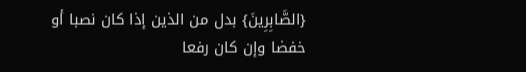{الصَّابِرِينَ} بدل من الذين إذا كان نصبا أو خفضا وإن كان رفعا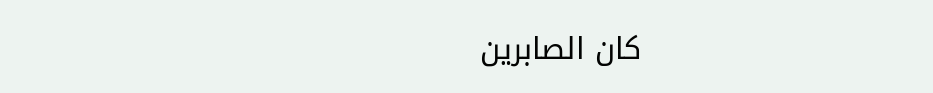كان الصابرين